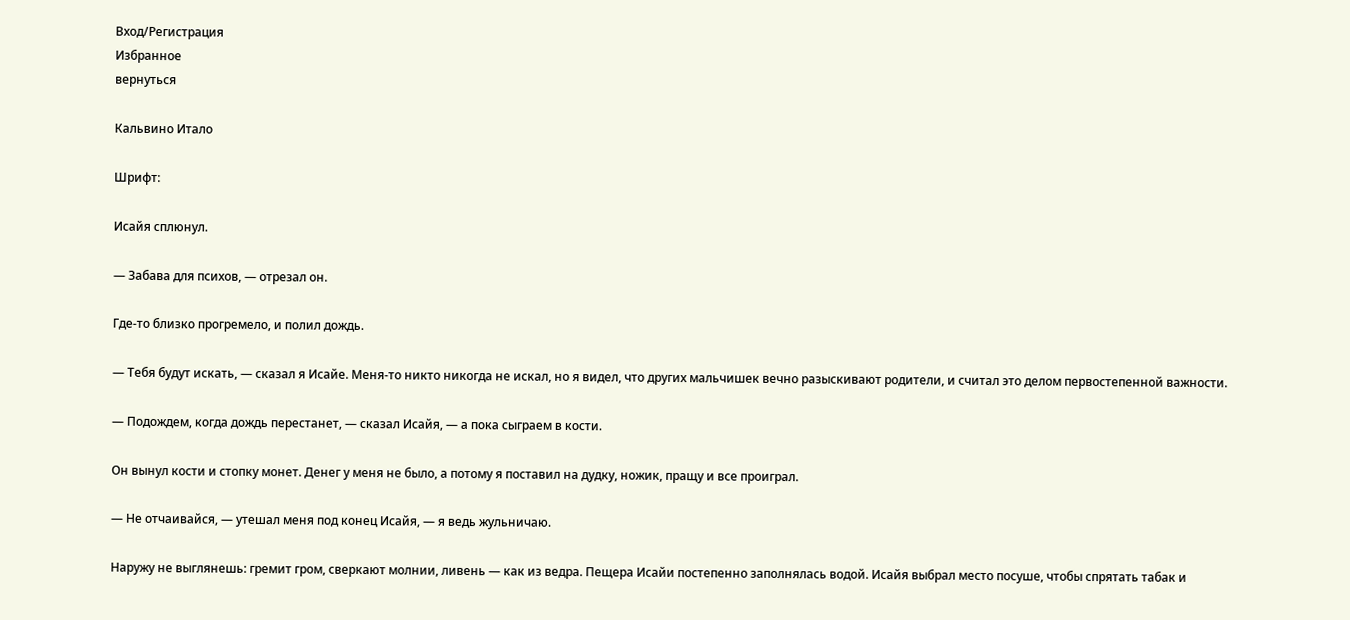Вход/Регистрация
Избранное
вернуться

Кальвино Итало

Шрифт:

Исайя сплюнул.

— Забава для психов, — отрезал он.

Где-то близко прогремело, и полил дождь.

— Тебя будут искать, — сказал я Исайе. Меня-то никто никогда не искал, но я видел, что других мальчишек вечно разыскивают родители, и считал это делом первостепенной важности.

— Подождем, когда дождь перестанет, — сказал Исайя, — а пока сыграем в кости.

Он вынул кости и стопку монет. Денег у меня не было, а потому я поставил на дудку, ножик, пращу и все проиграл.

— Не отчаивайся, — утешал меня под конец Исайя, — я ведь жульничаю.

Наружу не выглянешь: гремит гром, сверкают молнии, ливень — как из ведра. Пещера Исайи постепенно заполнялась водой. Исайя выбрал место посуше, чтобы спрятать табак и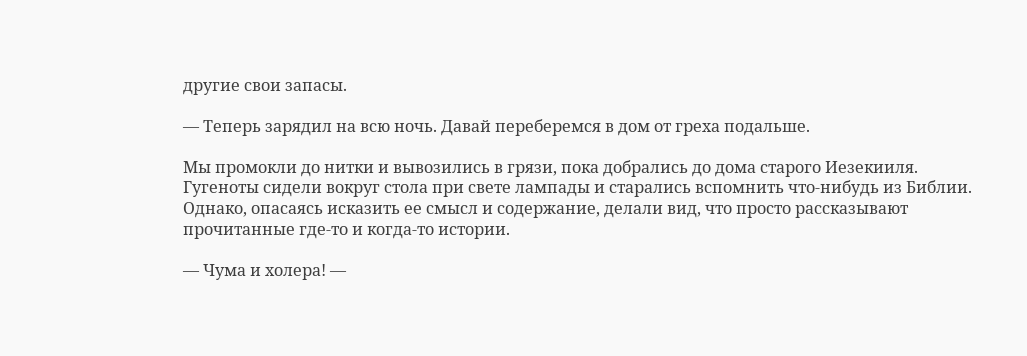другие свои запасы.

— Теперь зарядил на всю ночь. Давай переберемся в дом от греха подальше.

Мы промокли до нитки и вывозились в грязи, пока добрались до дома старого Иезекииля. Гугеноты сидели вокруг стола при свете лампады и старались вспомнить что-нибудь из Библии. Однако, опасаясь исказить ее смысл и содержание, делали вид, что просто рассказывают прочитанные где-то и когда-то истории.

— Чума и холера! —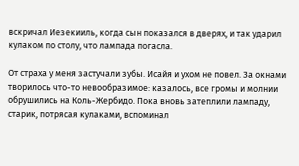вскричал Иезекииль, когда сын показался в дверях, и так ударил кулаком по столу, что лампада погасла.

От страха у меня застучали зубы. Исайя и ухом не повел. За окнами творилось что-то невообразимое: казалось, все громы и молнии обрушились на Коль-Жербидо. Пока вновь затеплили лампаду, старик, потрясая кулаками, вспоминал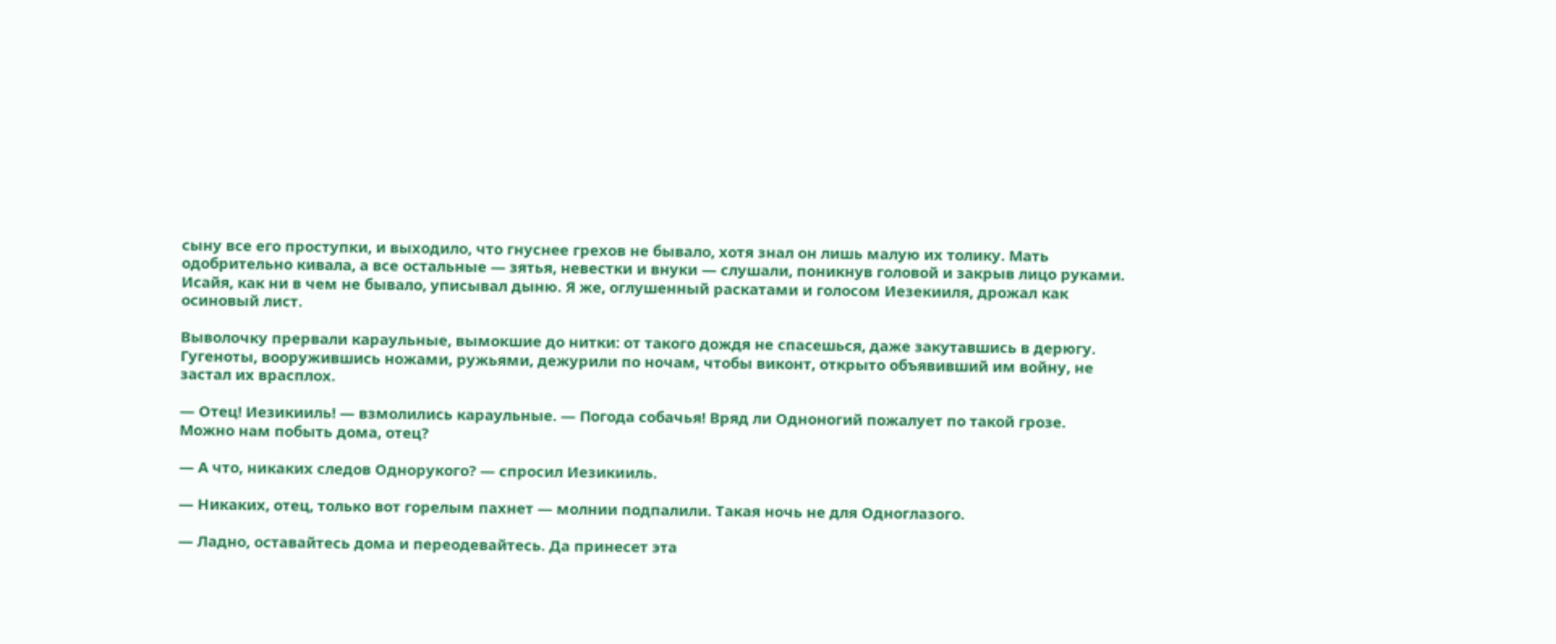сыну все его проступки, и выходило, что гнуснее грехов не бывало, хотя знал он лишь малую их толику. Мать одобрительно кивала, а все остальные — зятья, невестки и внуки — слушали, поникнув головой и закрыв лицо руками. Исайя, как ни в чем не бывало, уписывал дыню. Я же, оглушенный раскатами и голосом Иезекииля, дрожал как осиновый лист.

Выволочку прервали караульные, вымокшие до нитки: от такого дождя не спасешься, даже закутавшись в дерюгу. Гугеноты, вооружившись ножами, ружьями, дежурили по ночам, чтобы виконт, открыто объявивший им войну, не застал их врасплох.

— Отец! Иезикииль! — взмолились караульные. — Погода собачья! Вряд ли Одноногий пожалует по такой грозе. Можно нам побыть дома, отец?

— А что, никаких следов Однорукого? — спросил Иезикииль.

— Никаких, отец, только вот горелым пахнет — молнии подпалили. Такая ночь не для Одноглазого.

— Ладно, оставайтесь дома и переодевайтесь. Да принесет эта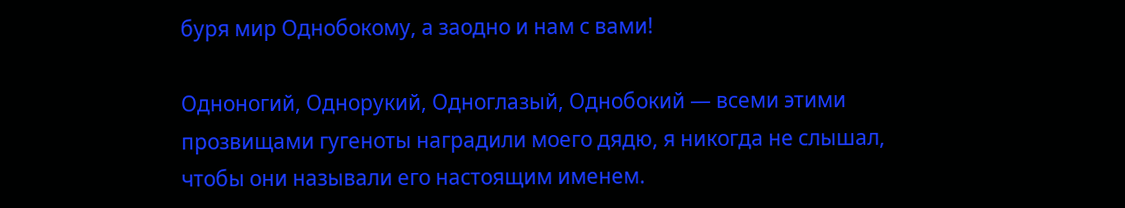буря мир Однобокому, а заодно и нам с вами!

Одноногий, Однорукий, Одноглазый, Однобокий — всеми этими прозвищами гугеноты наградили моего дядю, я никогда не слышал, чтобы они называли его настоящим именем.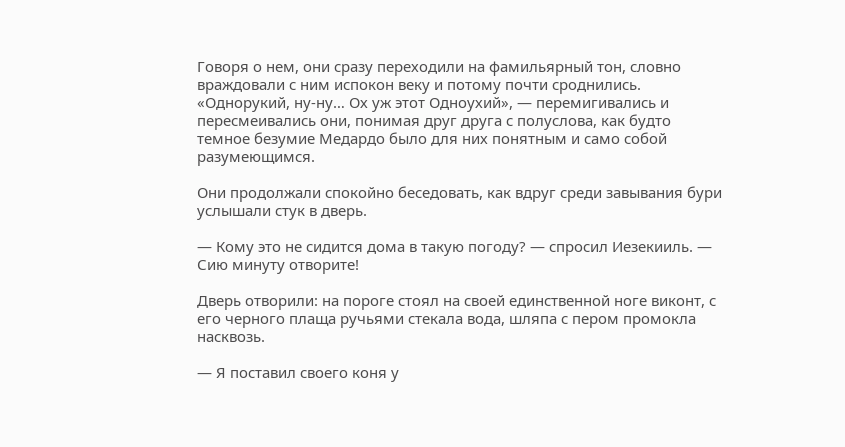Говоря о нем, они сразу переходили на фамильярный тон, словно враждовали с ним испокон веку и потому почти сроднились. «Однорукий, ну-ну… Ох уж этот Одноухий», — перемигивались и пересмеивались они, понимая друг друга с полуслова, как будто темное безумие Медардо было для них понятным и само собой разумеющимся.

Они продолжали спокойно беседовать, как вдруг среди завывания бури услышали стук в дверь.

— Кому это не сидится дома в такую погоду? — спросил Иезекииль. — Сию минуту отворите!

Дверь отворили: на пороге стоял на своей единственной ноге виконт, с его черного плаща ручьями стекала вода, шляпа с пером промокла насквозь.

— Я поставил своего коня у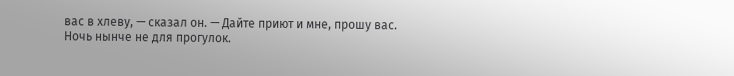вас в хлеву, — сказал он. — Дайте приют и мне, прошу вас. Ночь нынче не для прогулок.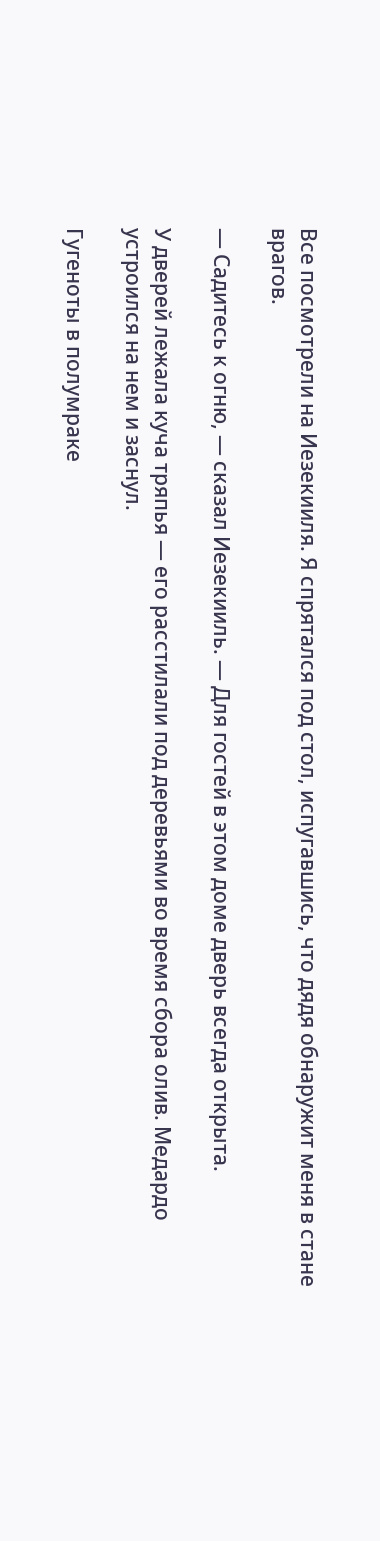Все посмотрели на Иезекииля. Я спрятался под стол, испугавшись, что дядя обнаружит меня в стане врагов.

— Садитесь к огню, — сказал Иезекииль. — Для гостей в этом доме дверь всегда открыта.

У дверей лежала куча тряпья — его расстилали под деревьями во время сбора олив. Медардо устроился на нем и заснул.

Гугеноты в полумраке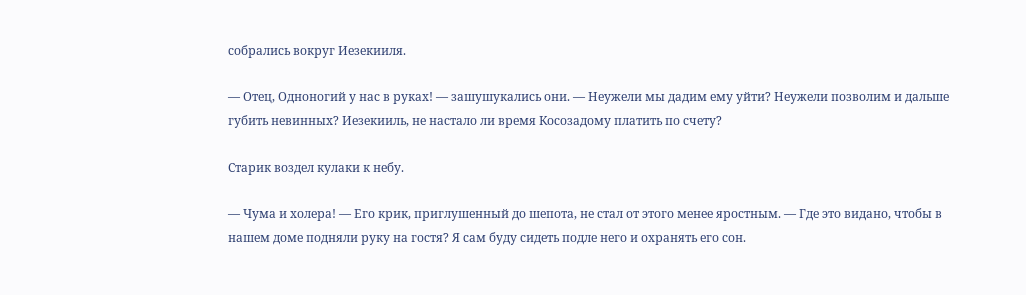собрались вокруг Иезекииля.

— Отец, Одноногий у нас в руках! — зашушукались они. — Неужели мы дадим ему уйти? Неужели позволим и дальше губить невинных? Иезекииль, не настало ли время Косозадому платить по счету?

Старик воздел кулаки к небу.

— Чума и холера! — Его крик, приглушенный до шепота, не стал от этого менее яростным. — Где это видано, чтобы в нашем доме подняли руку на гостя? Я сам буду сидеть подле него и охранять его сон.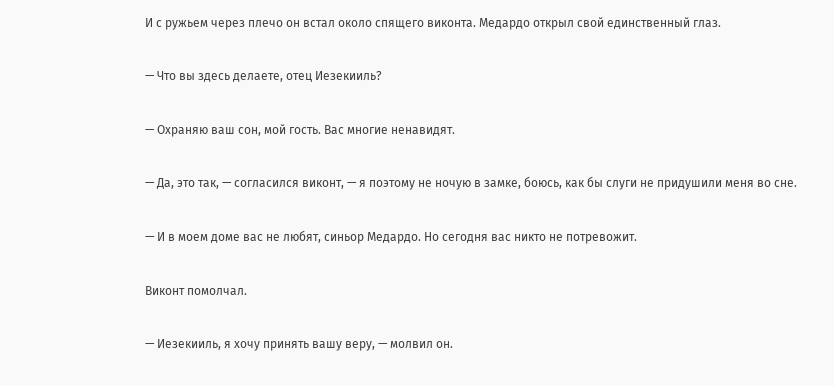И с ружьем через плечо он встал около спящего виконта. Медардо открыл свой единственный глаз.

— Что вы здесь делаете, отец Иезекииль?

— Охраняю ваш сон, мой гость. Вас многие ненавидят.

— Да, это так, — согласился виконт, — я поэтому не ночую в замке, боюсь, как бы слуги не придушили меня во сне.

— И в моем доме вас не любят, синьор Медардо. Но сегодня вас никто не потревожит.

Виконт помолчал.

— Иезекииль, я хочу принять вашу веру, — молвил он.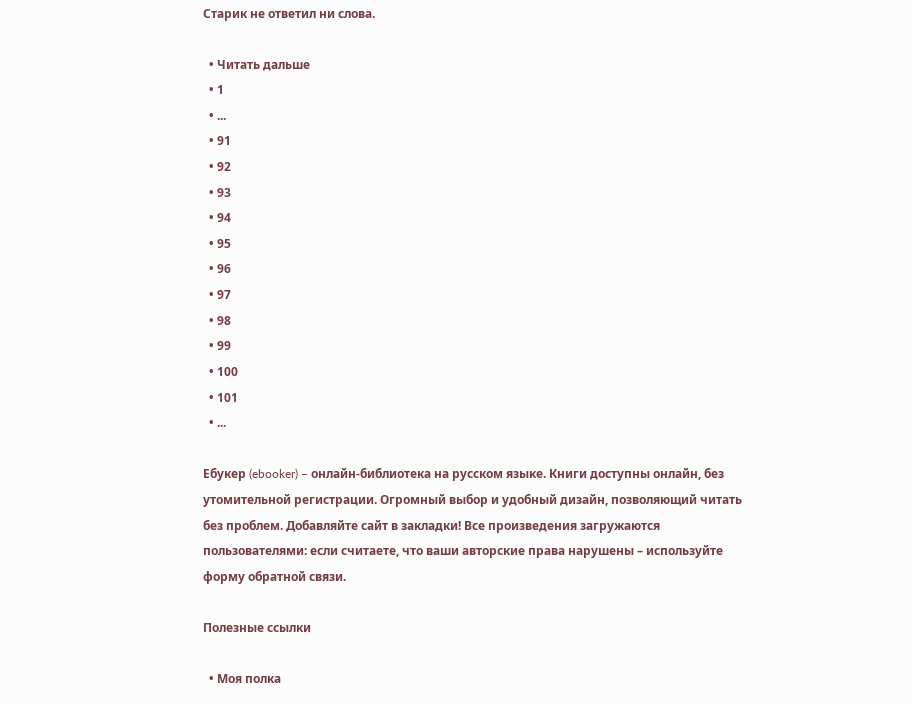Старик не ответил ни слова.

  • Читать дальше
  • 1
  • ...
  • 91
  • 92
  • 93
  • 94
  • 95
  • 96
  • 97
  • 98
  • 99
  • 100
  • 101
  • ...

Ебукер (ebooker) – онлайн-библиотека на русском языке. Книги доступны онлайн, без утомительной регистрации. Огромный выбор и удобный дизайн, позволяющий читать без проблем. Добавляйте сайт в закладки! Все произведения загружаются пользователями: если считаете, что ваши авторские права нарушены – используйте форму обратной связи.

Полезные ссылки

  • Моя полка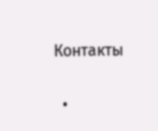Контакты

  •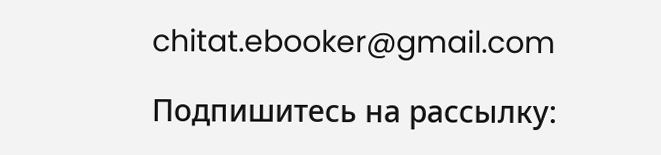chitat.ebooker@gmail.com

Подпишитесь на рассылку: